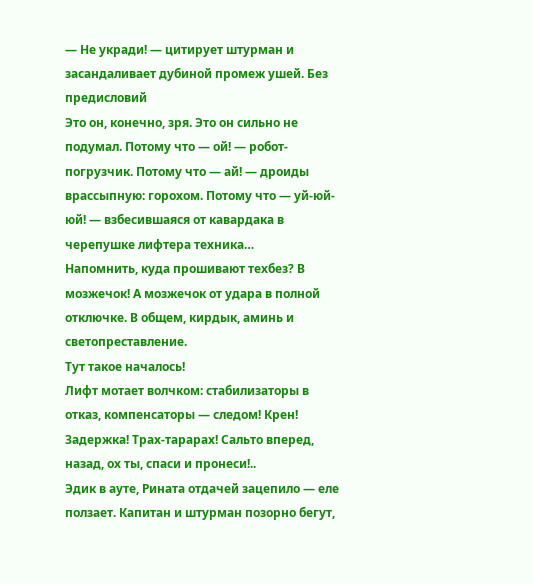— Не укради! — цитирует штурман и засандаливает дубиной промеж ушей. Без предисловий
Это он, конечно, зря. Это он сильно не подумал. Потому что — ой! — робот-погрузчик. Потому что — ай! — дроиды врассыпную: горохом. Потому что — уй-юй-юй! — взбесившаяся от кавардака в черепушке лифтера техника…
Напомнить, куда прошивают техбез? В мозжечок! А мозжечок от удара в полной отключке. В общем, кирдык, аминь и светопреставление.
Тут такое началось!
Лифт мотает волчком: стабилизаторы в отказ, компенсаторы — следом! Крен! Задержка! Трах-тарарах! Сальто вперед, назад, ох ты, спаси и пронеси!..
Эдик в ауте, Рината отдачей зацепило — еле ползает. Капитан и штурман позорно бегут,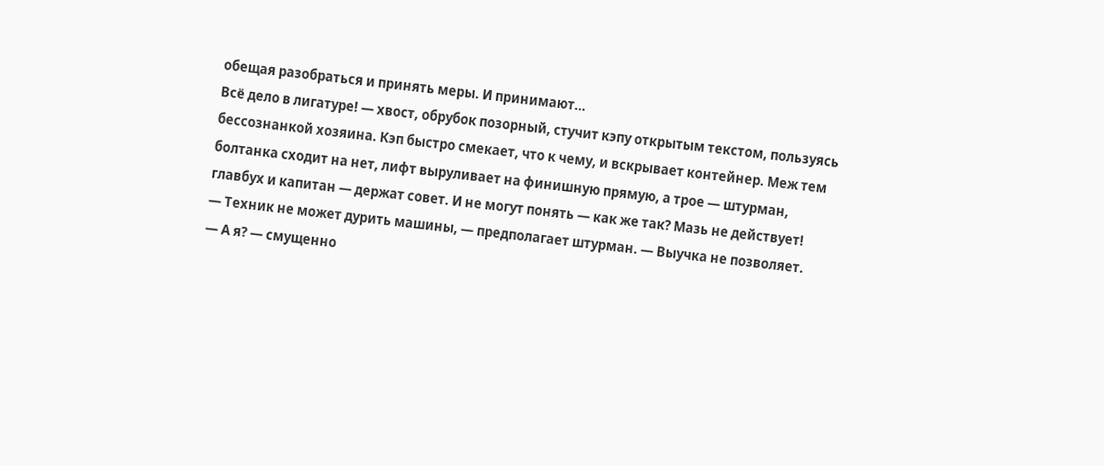обещая разобраться и принять меры. И принимают…
Всё дело в лигатуре! — хвост, обрубок позорный, стучит кэпу открытым текстом, пользуясь бессознанкой хозяина. Кэп быстро смекает, что к чему, и вскрывает контейнер. Меж тем болтанка сходит на нет, лифт выруливает на финишную прямую, а трое — штурман, главбух и капитан — держат совет. И не могут понять — как же так? Мазь не действует!
— Техник не может дурить машины, — предполагает штурман. — Выучка не позволяет.
— А я? — смущенно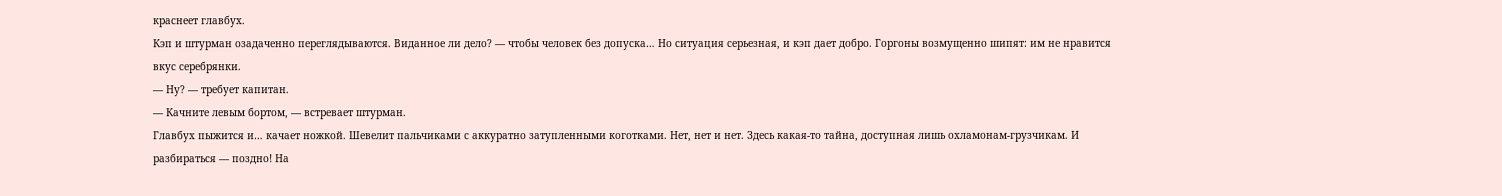краснеет главбух.
Кэп и штурман озадаченно переглядываются. Виданное ли дело? — чтобы человек без допуска… Но ситуация серьезная, и кэп дает добро. Горгоны возмущенно шипят: им не нравится вкус серебрянки.
— Ну? — требует капитан.
— Качните левым бортом, — встревает штурман.
Главбух пыжится и… качает ножкой. Шевелит пальчиками с аккуратно затупленными коготками. Нет, нет и нет. Здесь какая-то тайна, доступная лишь охламонам-грузчикам. И разбираться — поздно! На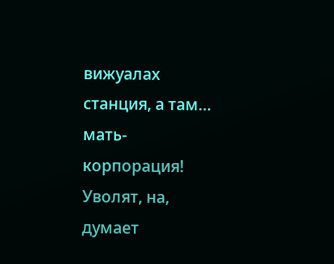вижуалах станция, а там… мать-корпорация!
Уволят, на, думает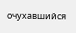очухавшийся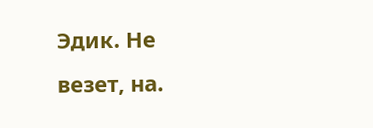Эдик. Не везет, на.